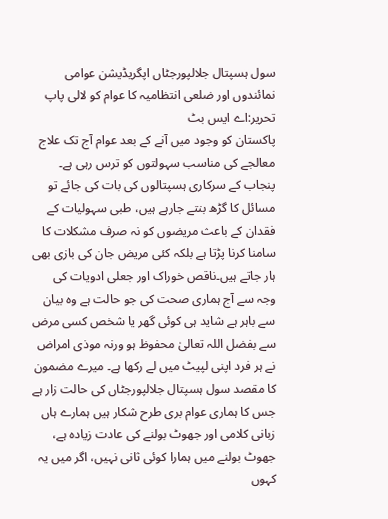سول ہسپتال جلالپورجٹاں اپگریڈیشن عوامی نمائندوں اور ضلعی انتظامیہ کا عوام کو لالی پاپ
تحریر:اے ایس بٹ
پاکستان کو وجود میں آنے کے بعد عوام آج تک علاج معالجے کی مناسب سہولتوں کو ترس رہی ہے۔ پنجاب کے سرکاری ہسپتالوں کی بات کی جائے تو مسائل کا گڑھ بنتے جارہے ہیں، طبی سہولیات کے فقدان کے باعث مریضوں کو نہ صرف مشکلات کا سامنا کرنا پڑتا ہے بلکہ کئی مریض جان کی بازی بھی ہار جاتے ہیں۔ناقص خوراک اور جعلی ادویات کی وجہ سے آج ہماری صحت کی جو حالت ہے وہ بیان سے باہر ہے شاید ہی کوئی گھر یا شخص کسی مرض سے بفضل اللہ تعالیٰ محفوظ ہو ورنہ موذی امراض نے ہر فرد اپنی لپیٹ میں لے رکھا ہے۔ میرے مضمون کا مقصد سول ہسپتال جلالپورجٹاں کی حالت زار ہے جس کا ہماری عوام بری طرح شکار ہیں ہمارے ہاں زبانی کلامی اور جھوٹ بولنے کی عادت زیادہ ہے، جھوٹ بولنے میں ہمارا کوئی ثانی نہیں، اگر میں یہ کہوں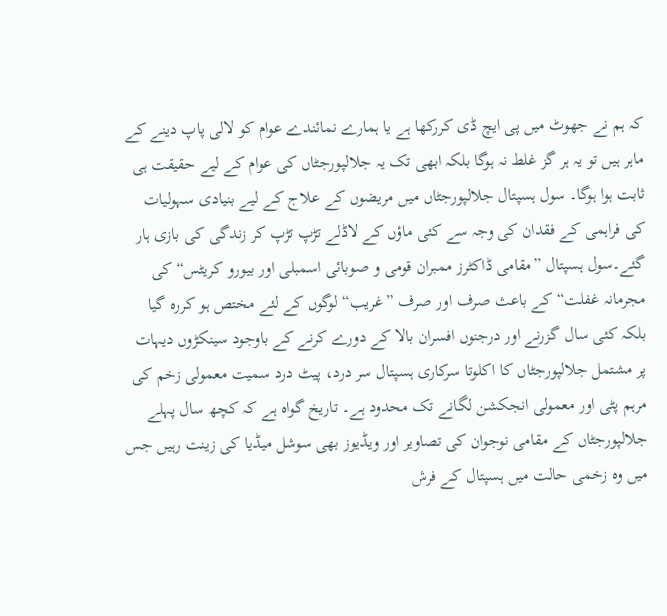کہ ہم نے جھوٹ میں پی ایچ ڈی کررکھا ہے یا ہمارے نمائندے عوام کو لالی پاپ دینے کے ماہر ہیں تو یہ ہر گز غلط نہ ہوگا بلکہ ابھی تک یہ جلالپورجٹاں کی عوام کے لیے حقیقت ہی ثابت ہوا ہوگا۔ سول ہسپتال جلالپورجٹاں میں مریضوں کے علاج کے لیے بنیادی سہولیات کی فراہمی کے فقدان کی وجہ سے کئی ماؤں کے لاڈلے تڑپ تڑپ کر زندگی کی بازی ہار گئے۔سول ہسپتال ”مقامی ڈاکٹرز ممبران قومی و صوبائی اسمبلی اور بیورو کریٹس“ کی مجرمانہ غفلت“ کے باعث صرف اور صرف ”غریب“ لوگوں کے لئے مختص ہو کررہ گیا بلکہ کئی سال گزرنے اور درجنوں افسران بالا کے دورے کرنے کے باوجود سینکڑوں دیہات پر مشتمل جلالپورجٹاں کا اکلوتا سرکاری ہسپتال سر درد، پیٹ درد سمیت معمولی زخم کی مرہم پٹی اور معمولی انجکشن لگانے تک محدود ہے۔ تاریخ گواہ ہے کہ کچھ سال پہلے جلالپورجٹاں کے مقامی نوجوان کی تصاویر اور ویڈیوز بھی سوشل میڈیا کی زینت رہیں جس میں وہ زخمی حالت میں ہسپتال کے فرش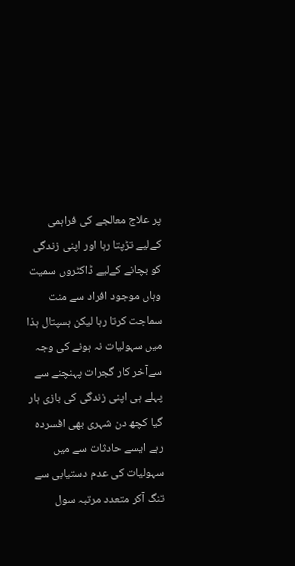پر علاج معالجے کی فراہمی کےلیے تڑپتا رہا اور اپنی زندگی کو بچانے کےلیے ڈاکٹروں سمیت وہاں موجود افراد سے منت سماجت کرتا رہا لیکن ہسپتال ہذا میں سہولیات نہ ہونے کی وجہ سےآخر کار گجرات پہنچنے سے پہلے ہی اپنی زندگی کی بازی ہار گیا کچھ دن شہری بھی افسردہ رہے ایسے حادثات سے میں سہولیات کی عدم دستیابی سے تنگ آکر متعدد مرتبہ سول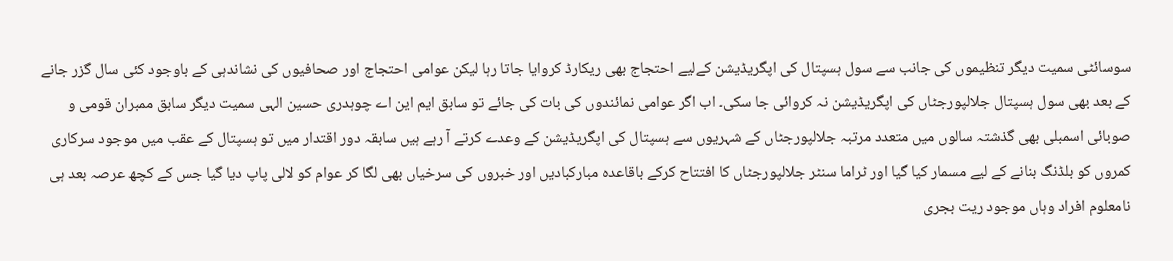سوسائٹی سمیت دیگر تنظیموں کی جانب سے سول ہسپتال کی اپگریڈیشن کےلیے احتجاج بھی ریکارڈ کروایا جاتا رہا لیکن عوامی احتجاج اور صحافیوں کی نشاندہی کے باوجود کئی سال گزر جانے کے بعد بھی سول ہسپتال جلالپورجٹاں کی اپگریڈیشن نہ کروائی جا سکی۔ اب اگر عوامی نمائندوں کی بات کی جائے تو سابق ایم این اے چوہدری حسین الہی سمیت دیگر سابق ممبران قومی و صوبائی اسمبلی بھی گذشتہ سالوں میں متعدد مرتبہ جلالپورجٹاں کے شہریوں سے ہسپتال کی اپگریڈیشن کے وعدے کرتے آ رہے ہیں سابقہ دور اقتدار میں تو ہسپتال کے عقب میں موجود سرکاری کمروں کو بلڈنگ بنانے کے لیے مسمار کیا گیا اور ٹراما سنٹر جلالپورجٹاں کا افتتاح کرکے باقاعدہ مبارکبادیں اور خبروں کی سرخیاں بھی لگا کر عوام کو لالی پاپ دیا گیا جس کے کچھ عرصہ بعد ہی نامعلوم افراد وہاں موجود ریت بجری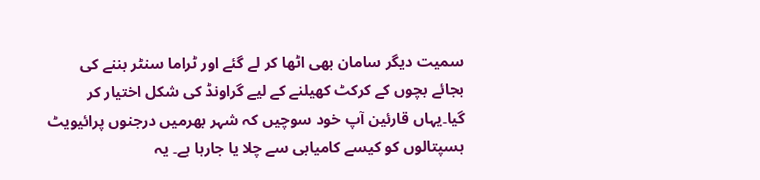سمیت دیگر سامان بھی اٹھا کر لے گئے اور ٹراما سنٹر بننے کی بجائے بچوں کے کرکٹ کھیلنے کے لیے گراونڈ کی شکل اختیار کر گیا۔یہاں قارئین آپ خود سوچیں کہ شہر بھرمیں درجنوں پرائیویٹ ہسپتالوں کو کیسے کامیابی سے چلا یا جارہا ہے۔ یہ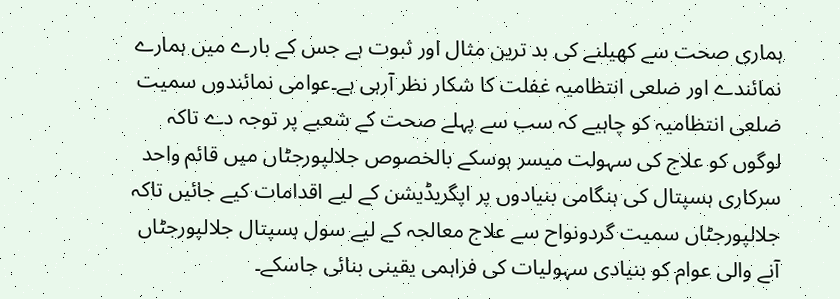ہماری صحت سے کھیلنے کی بد ترین مثال اور ثبوت ہے جس کے بارے میں ہمارے نمائندے اور ضلعی انتظامیہ غفلت کا شکار نظر آرہی ہے۔عوامی نمائندوں سمیت ضلعی انتظامیہ کو چاہیے کہ سب سے پہلے صحت کے شعبے پر توجہ دے تاکہ لوگوں کو علاج کی سہولت میسر ہوسکے بالخصوص جلالپورجٹاں میں قائم واحد سرکاری ہسپتال کی ہنگامی بنیادوں پر اپگریڈیشن کے لیے اقدامات کیے جائیں تاکہ جلالپورجٹاں سمیت گردونواح سے علاج معالجہ کے لیے سول ہسپتال جلالپورجٹاں آنے والی عوام کو بنیادی سہولیات کی فراہمی یقینی بنائی جاسکے۔